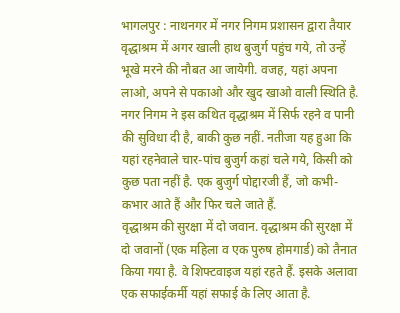भागलपुर : नाथनगर में नगर निगम प्रशासन द्वारा तैयार वृद्धाश्रम में अगर खाली हाथ बुजुर्ग पहुंच गये, तो उन्हें भूखे मरने की नौबत आ जायेगी. वजह, यहां अपना लाओ, अपने से पकाओ और खुद खाओ वाली स्थिति है. नगर निगम ने इस कथित वृद्धाश्रम में सिर्फ रहने व पानी की सुविधा दी है, बाकी कुछ नहीं. नतीजा यह हुआ कि यहां रहनेवाले चार-पांच बुजुर्ग कहां चले गये, किसी को कुछ पता नहीं है. एक बुजुर्ग पोद्दारजी हैं, जो कभी-कभार आते हैं और फिर चले जाते हैं.
वृद्धाश्रम की सुरक्षा में दो जवान. वृद्धाश्रम की सुरक्षा में दो जवानों (एक महिला व एक पुरुष होमगार्ड) को तैनात किया गया है. वे शिफ्टवाइज यहां रहते हैं. इसके अलावा एक सफाईकर्मी यहां सफाई के लिए आता है.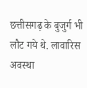छत्तीसगढ़ के बुजुर्ग भी लौट गये थे. लावारिस अवस्था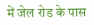में जेल रोड के पास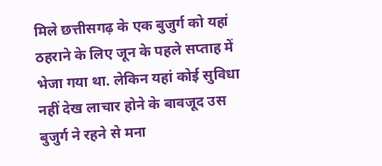मिले छत्तीसगढ़ के एक बुजुर्ग को यहां ठहराने के लिए जून के पहले सप्ताह में भेजा गया था. लेकिन यहां कोई सुविधा नहीं देख लाचार होने के बावजूद उस बुजुर्ग ने रहने से मना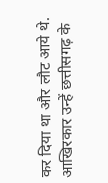कर दिया था और लौट आये थे. आखिरकार उन्हें छत्तीसगढ़ के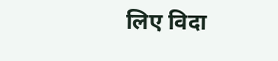लिए विदा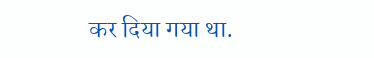कर दिया गया था.